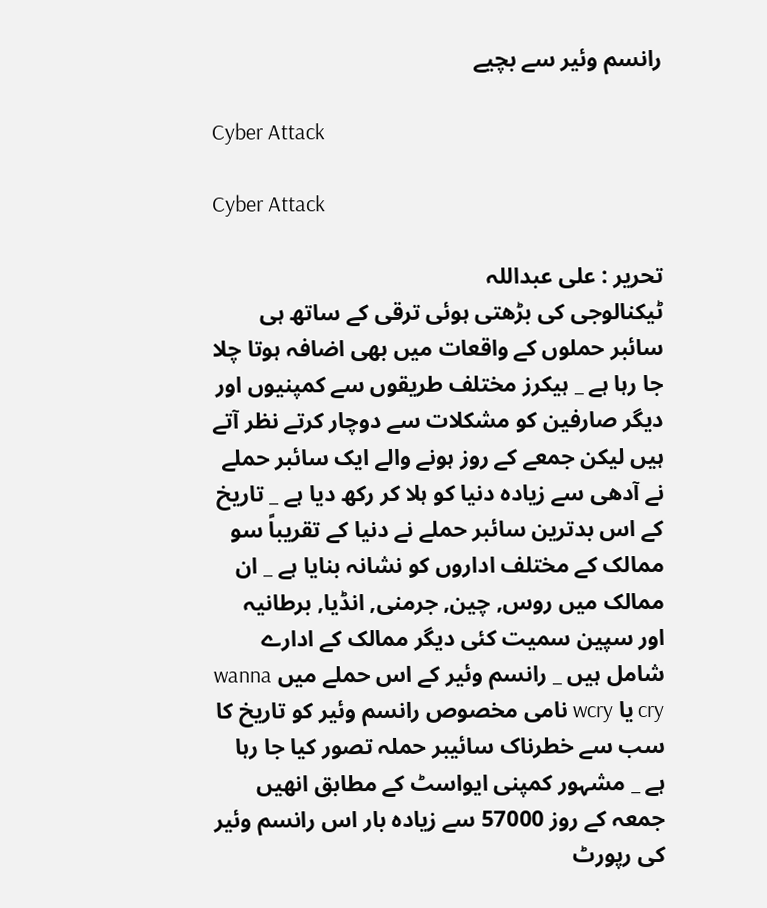رانسم وئیر سے بچیے

Cyber Attack

Cyber Attack

تحریر : علی عبداللہ
ٹیکنالوجی کی بڑھتی ہوئی ترقی کے ساتھ ہی سائبر حملوں کے واقعات میں بھی اضافہ ہوتا چلا جا رہا ہے _ ہیکرز مختلف طریقوں سے کمپنیوں اور دیگر صارفین کو مشکلات سے دوچار کرتے نظر آتے ہیں لیکن جمعے کے روز ہونے والے ایک سائبر حملے نے آدھی سے زیادہ دنیا کو ہلا کر رکھ دیا ہے _ تاریخ کے اس بدترین سائبر حملے نے دنیا کے تقریباً سو ممالک کے مختلف اداروں کو نشانہ بنایا ہے _ ان ممالک میں روس, چین, جرمنی, انڈیا, برطانیہ اور سپین سمیت کئی دیگر ممالک کے ادارے شامل ہیں _ رانسم وئیر کے اس حملے میں wanna cry یا wcry نامی مخصوص رانسم وئیر کو تاریخ کا سب سے خطرناک سائیبر حملہ تصور کیا جا رہا ہے _ مشہور کمپنی ایواسٹ کے مطابق انھیں جمعہ کے روز 57000 سے زیادہ بار اس رانسم وئیر کی رپورٹ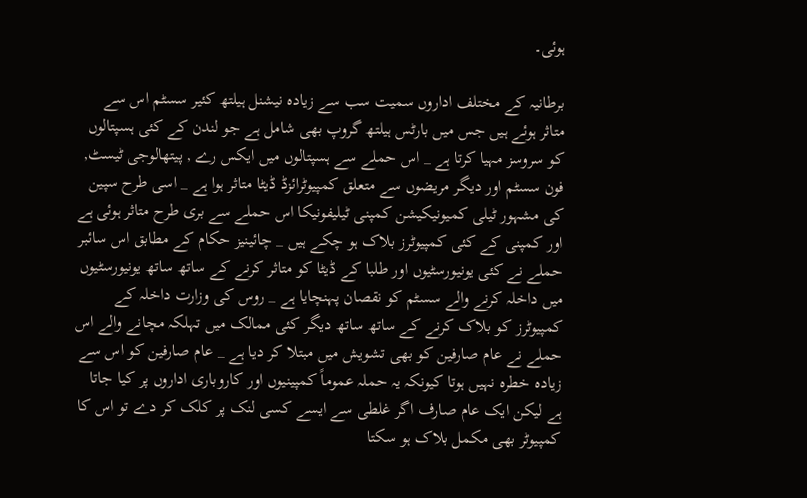ہوئی۔

برطانیہ کے مختلف اداروں سمیت سب سے زیادہ نیشنل ہیلتھ کئیر سسٹم اس سے متاثر ہوئے ہیں جس میں بارٹس ہیلتھ گروپ بھی شامل ہے جو لندن کے کئی ہسپتالوں کو سروسز مہیا کرتا ہے _ اس حملے سے ہسپتالوں میں ایکس رے , پیتھالوجی ٹیسٹ, فون سسٹم اور دیگر مریضوں سے متعلق کمپیوٹرائزڈ ڈیٹا متاثر ہوا ہے _ اسی طرح سپین کی مشہور ٹیلی کمیونیکیشن کمپنی ٹیلیفونیکا اس حملے سے بری طرح متاثر ہوئی ہے اور کمپنی کے کئی کمپیوٹرز بلاک ہو چکے ہیں _ چائینیز حکام کے مطابق اس سائبر حملے نے کئی یونیورسٹیوں اور طلبا کے ڈیٹا کو متاثر کرنے کے ساتھ ساتھ یونیورسٹیوں میں داخلہ کرنے والے سسٹم کو نقصان پہنچایا ہے _ روس کی وزارت داخلہ کے کمپیوٹرز کو بلاک کرنے کے ساتھ ساتھ دیگر کئی ممالک میں تہلکہ مچانے والے اس حملے نے عام صارفین کو بھی تشویش میں مبتلا کر دیا ہے _ عام صارفین کو اس سے زیادہ خطرہ نہیں ہوتا کیونکہ یہ حملہ عموماً کمپینیوں اور کاروباری اداروں پر کیا جاتا ہے لیکن ایک عام صارف اگر غلطی سے ایسے کسی لنک پر کلک کر دے تو اس کا کمپیوٹر بھی مکمل بلاک ہو سکتا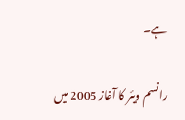ہے۔

رانسم ویئر کا آغاز 2005 میں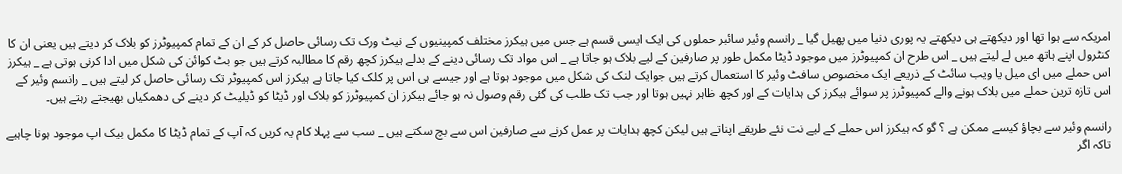امریکہ سے ہوا تھا اور دیکھتے ہی دیکھتے یہ پوری دنیا میں پھیل گیا _ رانسم وئیر سائبر حملوں کی ایک ایسی قسم ہے جس میں ہیکرز مختلف کمپینیوں کے نیٹ ورک تک رسائی حاصل کر کے ان کے تمام کمپیوٹرز کو بلاک کر دیتے ہیں یعنی ان کا کنٹرول اپنے ہاتھ میں لے لیتے ہیں _ اس طرح ان کمپیوٹرز میں موجود ڈیٹا مکمل طور پر صارفین کے لیے بلاک ہو جاتا ہے _ اس مواد تک رسائی دینے کے بدلے ہیکرز کچھ رقم کا مطالبہ کرتے ہیں جو بٹ کوائن کی شکل میں ادا کرنی ہوتی ہے _ ہیکرز اس حملے میں ای میل یا ویب سائٹ کے ذریعے ایک مخصوص سافٹ وئیر کا استعمال کرتے ہیں جوایک لنک کی شکل میں موجود ہوتا ہے اور جیسے ہی اس پر کلک کیا جاتا ہے ہیکرز اس کمپیوٹر تک رسائی حاصل کر لیتے ہیں _ رانسم وئیر کے اس تازہ ترین حملے میں بلاک ہونے والے کمپیوٹرز پر سوائے ہیکرز کی ہدایات کے اور کچھ ظاہر نہیں ہوتا اور جب تک طلب کی گئی رقم وصول نہ ہو جائے ہیکرز ان کمپیوٹرز کو بلاک اور ڈیٹا کو ڈیلیٹ کر دینے کی دھمکیاں بھیجتے رہتے ہیں۔

رانسم وئیر سے بچاؤ کیسے ممکن ہے ؟ گو کہ ہیکرز اس حملے کے لیے نت نئے طریقے اپناتے ہیں لیکن کچھ ہدایات پر عمل کرنے سے صارفین اس سے بچ سکتے ہیں _ سب سے پہلا کام یہ کریں کہ آپ کے تمام ڈیٹا کا مکمل بیک اپ موجود ہونا چاہیے تاکہ اگر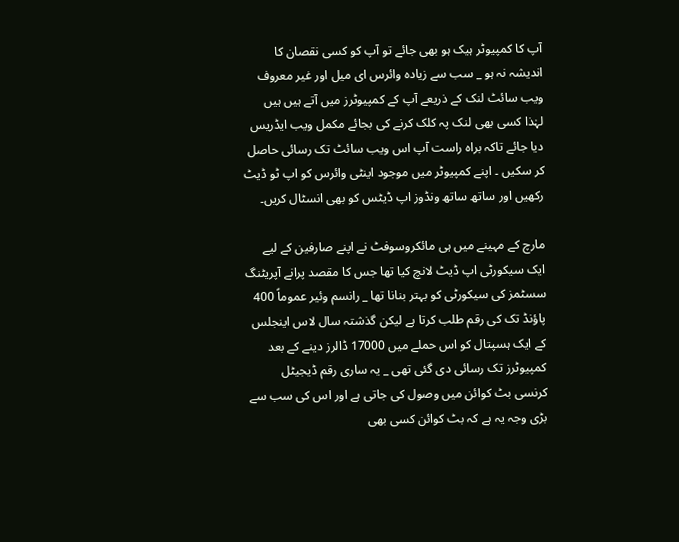آپ کا کمپیوٹر ہیک ہو بھی جائے تو آپ کو کسی نقصان کا اندیشہ نہ ہو _ سب سے زیادہ وائرس ای میل اور غیر معروف ویب سائٹ لنک کے ذریعے آپ کے کمپیوٹرز میں آتے ہیں ہیں لہٰذا کسی بھی لنک پہ کلک کرنے کی بجائے مکمل ویب ایڈریس دیا جائے تاکہ براہ راست آپ اس ویب سائٹ تک رسائی حاصل کر سکیں ۔ اپنے کمپیوٹر میں موجود اینٹی وائرس کو اپ ٹو ڈیٹ رکھیں اور ساتھ ساتھ ونڈوز اپ ڈیٹس کو بھی انسٹال کریں۔

مارچ کے مہینے میں ہی مائکروسوفٹ نے اپنے صارفین کے لیے ایک سیکورٹی اپ ڈیٹ لانچ کیا تھا جس کا مقصد پرانے آپریٹنگ سسٹمز کی سیکورٹی کو بہتر بنانا تھا _ رانسم وئیر عموماً 400 پاؤنڈ تک کی رقم طلب کرتا ہے لیکن گذشتہ سال لاس اینجلس کے ایک ہسپتال کو اس حملے میں 17000 ڈالرز دینے کے بعد کمپیوٹرز تک رسائی دی گئی تھی _ یہ ساری رقم ڈیجیٹل کرنسی بٹ کوائن میں وصول کی جاتی ہے اور اس کی سب سے بڑی وجہ یہ ہے کہ بٹ کوائن کسی بھی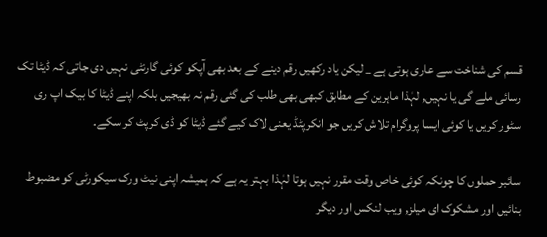قسم کی شناخت سے عاری ہوتی ہے _ لیکن یاد رکھیں رقم دینے کے بعد بھی آپکو کوئی گارنٹی نہیں دی جاتی کہ ڈیٹا تک رسائی ملے گی یا نہیں, لہٰذا ماہرین کے مطابق کبھی بھی طلب کی گئی رقم نہ بھیجیں بلکہ اپنے ڈیٹا کا بیک اپ ری سٹور کریں یا کوئی ایسا پروگرام تلاش کریں جو انکرپٹڈ یعنی لاک کیے گئے ڈیٹا کو ڈی کرپٹ کر سکے۔

سائبر حملوں کا چونکہ کوئی خاص وقت مقرر نہیں ہوتا لہٰذا بہتر یہ ہے کہ ہمیشہ اپنی نیٹ ورک سیکورٹی کو مضبوط بنائیں اور مشکوک ای میلز, ویب لنکس اور دیگر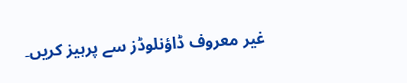غیر معروف ڈاؤنلوڈز سے پرہیز کریں۔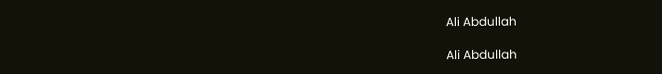Ali Abdullah

Ali Abdullah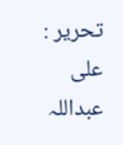تحریر : علی عبداللہ